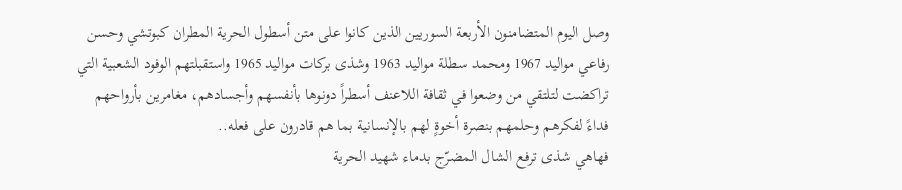وصل اليوم المتضامنون الأربعة السوريين الذين كانوا على متن أسطول الحرية المطران كبوتشي وحسن رفاعي مواليد 1967 ومحمد سطلة مواليد 1963 وشذى بركات مواليد 1965 واستقبلتهم الوفود الشعبية التي تراكضت لتلتقي من وضعوا في ثقافة اللاعنف أسطراً دونوها بأنفسهم وأجسادهم، مغامرين بأرواحهم فداءً لفكرهم وحلمهم بنصرة أخوةٍ لهم بالإنسانية بما هم قادرون على فعله..
فهاهي شذى ترفع الشال المضرّج بدماء شهيد الحرية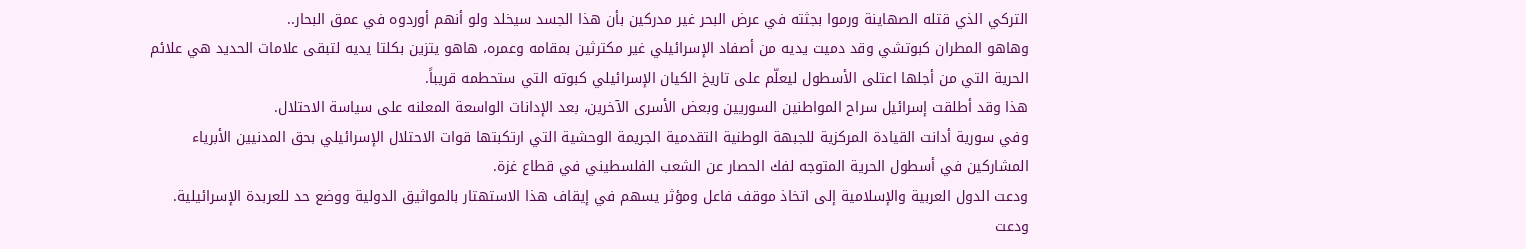التركي الذي قتله الصهاينة ورموا بجثته في عرض البحر غير مدركين بأن هذا الجسد سيخلد ولو أنهم أوردوه في عمق البحار..
وهاهو المطران كبوتشي وقد دميت يديه من أصفاد الإسرائيلي غير مكترثين بمقامه وعمره، هاهو يتزين بكلتا يديه لتبقى علامات الحديد هي علائم الحرية التي من أجلها اعتلى الأسطول ليعلّم على تاريخ الكيان الإسرائيلي كبوته التي ستحطمه قريباً.
هذا وقد أطلقت إسرائيل سراح المواطنين السوريين وبعض الأسرى الآخرين، بعد الإدانات الواسعة المعلنه على سياسة الاحتلال.
وفي سورية أدانت القيادة المركزية للجبهة الوطنية التقدمية الجريمة الوحشية التي ارتكبتها قوات الاحتلال الإسرائيلي بحق المدنيين الأبرياء المشاركين في أسطول الحرية المتوجه لفك الحصار عن الشعب الفلسطيني في قطاع غزة.
ودعت الدول العربية والإسلامية إلى اتخاذ موقف فاعل ومؤثر يسهم في إيقاف هذا الاستهتار بالمواثيق الدولية ووضع حد للعربدة الإسرائيلية.
ودعت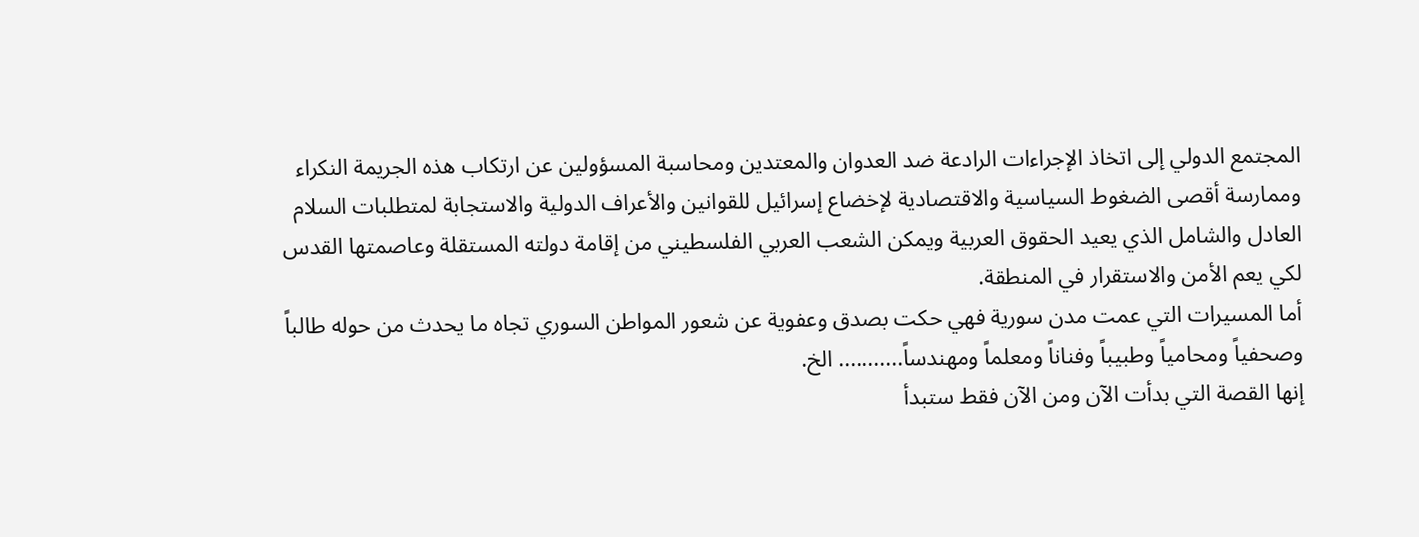المجتمع الدولي إلى اتخاذ الإجراءات الرادعة ضد العدوان والمعتدين ومحاسبة المسؤولين عن ارتكاب هذه الجريمة النكراء وممارسة أقصى الضغوط السياسية والاقتصادية لإخضاع إسرائيل للقوانين والأعراف الدولية والاستجابة لمتطلبات السلام العادل والشامل الذي يعيد الحقوق العربية ويمكن الشعب العربي الفلسطيني من إقامة دولته المستقلة وعاصمتها القدس لكي يعم الأمن والاستقرار في المنطقة.
أما المسيرات التي عمت مدن سورية فهي حكت بصدق وعفوية عن شعور المواطن السوري تجاه ما يحدث من حوله طالباً وصحفياً ومحامياً وطبيباً وفناناً ومعلماً ومهندساً........... الخ.
إنها القصة التي بدأت الآن ومن الآن فقط ستبدأ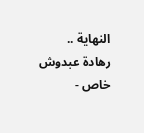النهاية ..
رهادة عبدوش
خاص -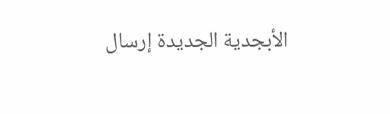الأبجدية الجديدة إرسال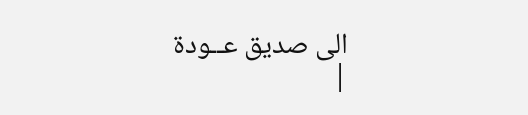الى صديق عــودة
|